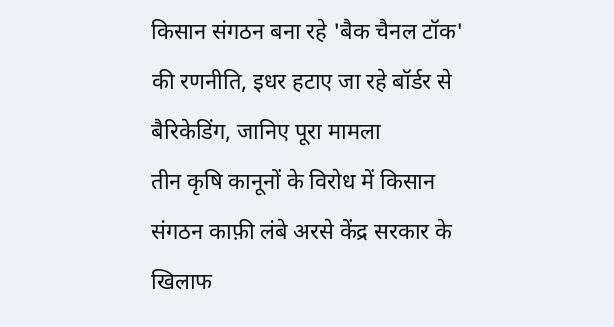किसान संगठन बना रहे 'बैक चैनल टॉक' की रणनीति, इधर हटाए जा रहे बॉर्डर से बैरिकेडिंग, जानिए पूरा मामला
तीन कृषि कानूनों के विरोध में किसान संगठन काफ़ी लंबे अरसे केंद्र सरकार के खिलाफ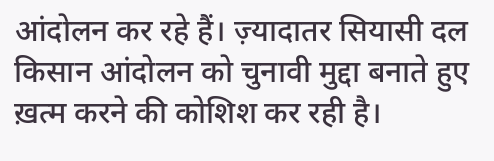आंदोलन कर रहे हैं। ज़्यादातर सियासी दल किसान आंदोलन को चुनावी मुद्दा बनाते हुए ख़त्म करने की कोशिश कर रही है।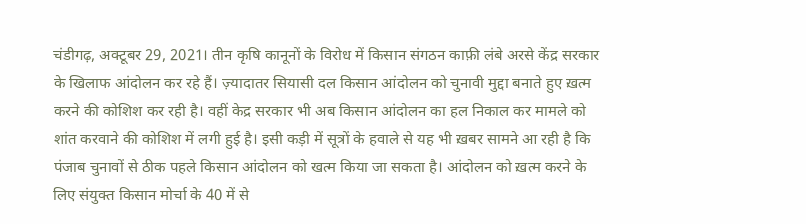चंडीगढ़, अक्टूबर 29, 2021। तीन कृषि कानूनों के विरोध में किसान संगठन काफ़ी लंबे अरसे केंद्र सरकार के खिलाफ आंदोलन कर रहे हैं। ज़्यादातर सियासी दल किसान आंदोलन को चुनावी मुद्दा बनाते हुए ख़त्म करने की कोशिश कर रही है। वहीं केद्र सरकार भी अब किसान आंदोलन का हल निकाल कर मामले को शांत करवाने की कोशिश में लगी हुई है। इसी कड़ी में सूत्रों के हवाले से यह भी ख़बर सामने आ रही है कि पंजाब चुनावों से ठीक पहले किसान आंदोलन को खत्म किया जा सकता है। आंदोलन को ख़त्म करने के लिए संयुक्त किसान मोर्चा के 40 में से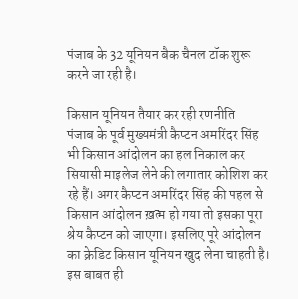पंजाब के 32 यूनियन बैक चैनल टॉक शुरू करने जा रही है।

किसान यूनियन तैयार कर रही रणनीति
पंजाब के पूर्व मुख्यमंत्री कैप्टन अमरिंदर सिंह भी किसान आंदोलन का हल निकाल कर सियासी माइलेज लेने की लगातार कोशिश कर रहे हैं। अगर कैप्टन अमरिंदर सिंह की पहल से किसान आंदोलन ख़त्म हो गया तो इसका पूरा श्रेय कैप्टन को जाएगा। इसलिए पूरे आंदोलन का क्रेडिट किसान यूनियन खुद लेना चाहती है। इस बाबत ही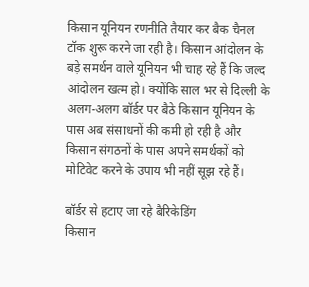किसान यूनियन रणनीति तैयार कर बैक चैनल टॉक शुरू करने जा रही है। किसान आंदोलन के बड़े समर्थन वाले यूनियन भी चाह रहे हैं कि जल्द आंदोलन खत्म हो। क्योंकि साल भर से दिल्ली के अलग-अलग बॉर्डर पर बैठे किसान यूनियन के पास अब संसाधनों की कमी हो रही है और किसान संगठनों के पास अपने समर्थकों को मोटिवेट करने के उपाय भी नहीं सूझ रहे हैं।

बॉर्डर से हटाए जा रहे बैरिकेडिंग
किसान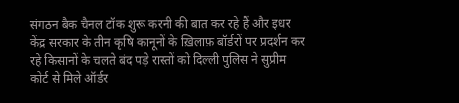संगठन बैक चैनल टॉक शुरू करनी की बात कर रहे हैं और इधर केंद्र सरकार के तीन कृषि कानूनों के ख़िलाफ़ बॉर्डरों पर प्रदर्शन कर रहे किसानों के चलते बंद पड़े रास्तों को दिल्ली पुलिस ने सुप्रीम कोर्ट से मिले ऑर्डर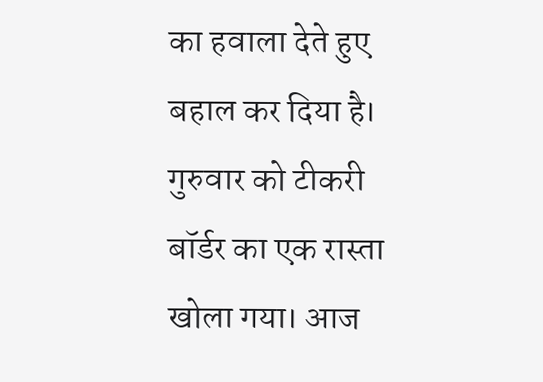का हवाला देते हुए बहाल कर दिया है। गुरुवार को टीकरी बॉर्डर का एक रास्ता खोला गया। आज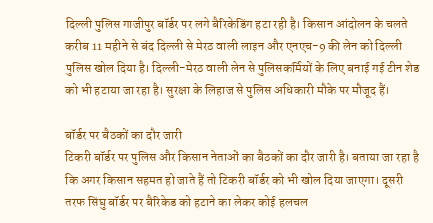दिल्ली पुलिस गाजीपुर बॉर्डर पर लगे बैरिकेडिंग हटा रही है। किसान आंदोलन के चलते करीब 11 महीने से बंद दिल्ली से मेरठ वाली लाइन और एनएच-9 की लेन को दिल्ली पुलिस खोल दिया है। दिल्ली-मेरठ वाली लेन से पुलिसकर्मियों के लिए बनाई गई टीन शेड को भी हटाया जा रहा है। सुरक्षा के लिहाज से पुलिस अधिकारी मौके पर मौजूद हैं।

बॉर्डर पर बैठकों का दौर जारी
टिकरी बॉर्डर पर पुलिस और किसान नेताओं का बैठकों का दौर जारी है। बताया जा रहा है कि अगर किसान सहमत हो जाते हैं तो टिकरी बॉर्डर को भी खोल दिया जाएगा। दूसरी तरफ सिंघु बॉर्डर पर बैरिकेड को हटाने का लेकर कोई हलचल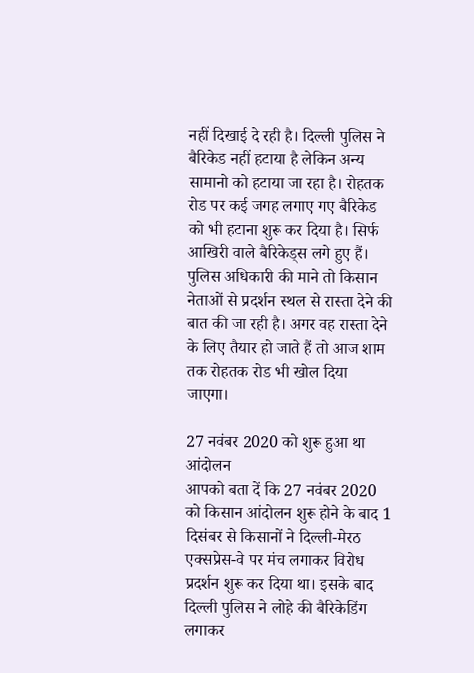नहीं दिखाई दे रही है। दिल्ली पुलिस ने बैरिकेड नहीं हटाया है लेकिन अन्य सामानो को हटाया जा रहा है। रोहतक रोड पर कई जगह लगाए गए बैरिकेड को भी हटाना शुरू कर दिया है। सिर्फ आखिरी वाले बैरिकेड्स लगे हुए हैं। पुलिस अधिकारी की माने तो किसान नेताओं से प्रदर्शन स्थल से रास्ता देने की बात की जा रही है। अगर वह रास्ता देने के लिए तैयार हो जाते हैं तो आज शाम तक रोहतक रोड भी खोल दिया जाएगा।

27 नवंबर 2020 को शुरू हुआ था आंदोलन
आपको बता दें कि 27 नवंबर 2020 को किसान आंदोलन शुरू होने के बाद 1 दिसंबर से किसानों ने दिल्ली-मेरठ एक्सप्रेस-वे पर मंच लगाकर विरोध प्रदर्शन शुरू कर दिया था। इसके बाद दिल्ली पुलिस ने लोहे की बैरिकेडिंग लगाकर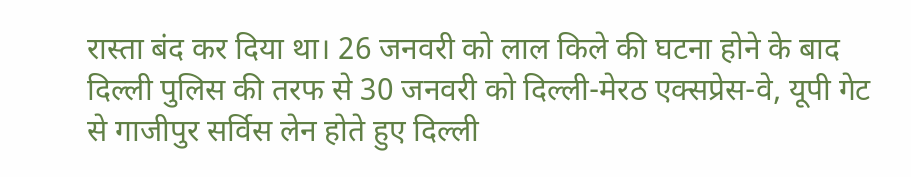रास्ता बंद कर दिया था। 26 जनवरी को लाल किले की घटना होने के बाद दिल्ली पुलिस की तरफ से 30 जनवरी को दिल्ली-मेरठ एक्सप्रेस-वे, यूपी गेट से गाजीपुर सर्विस लेन होते हुए दिल्ली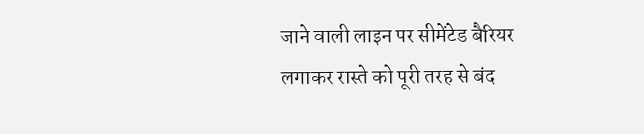जाने वाली लाइन पर सीमेंटेड बैरियर लगाकर रास्ते को पूरी तरह से बंद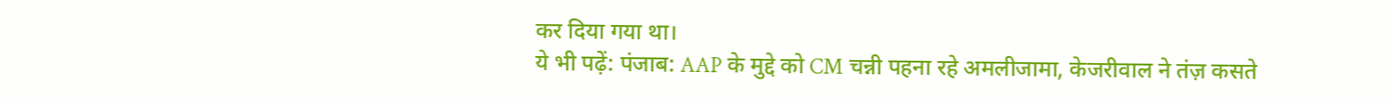कर दिया गया था।
ये भी पढ़ें: पंजाब: AAP के मुद्दे को CM चन्नी पहना रहे अमलीजामा, केजरीवाल ने तंज़ कसते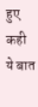हुए कही ये बात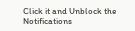Click it and Unblock the Notifications